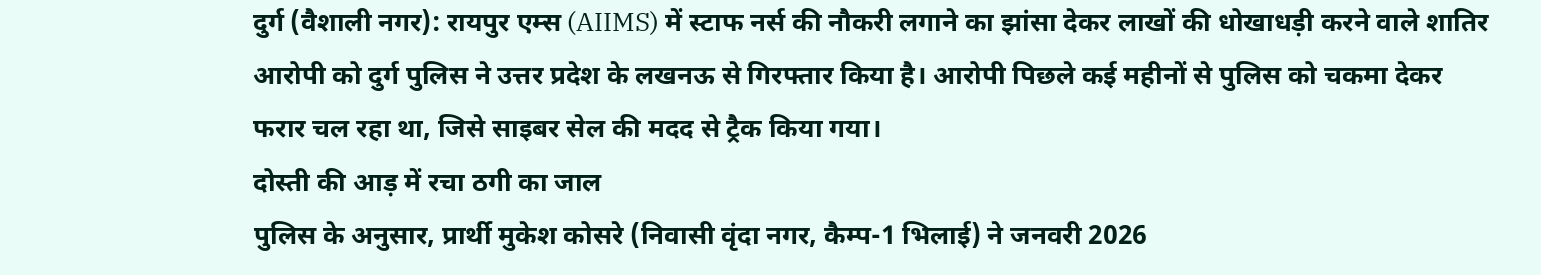दुर्ग (वैशाली नगर): रायपुर एम्स (AIIMS) में स्टाफ नर्स की नौकरी लगाने का झांसा देकर लाखों की धोखाधड़ी करने वाले शातिर आरोपी को दुर्ग पुलिस ने उत्तर प्रदेश के लखनऊ से गिरफ्तार किया है। आरोपी पिछले कई महीनों से पुलिस को चकमा देकर फरार चल रहा था, जिसे साइबर सेल की मदद से ट्रैक किया गया।
दोस्ती की आड़ में रचा ठगी का जाल
पुलिस के अनुसार, प्रार्थी मुकेश कोसरे (निवासी वृंदा नगर, कैम्प-1 भिलाई) ने जनवरी 2026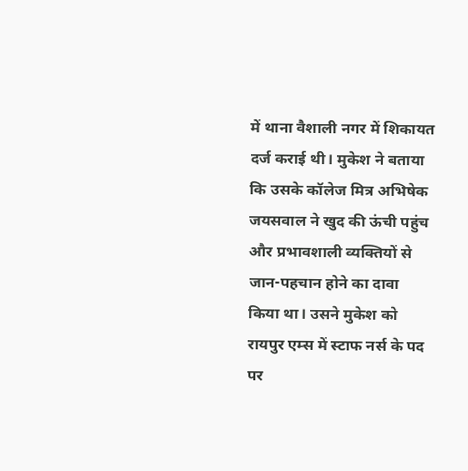में थाना वैशाली नगर में शिकायत दर्ज कराई थी। मुकेश ने बताया कि उसके कॉलेज मित्र अभिषेक जयसवाल ने खुद की ऊंची पहुंच और प्रभावशाली व्यक्तियों से जान-पहचान होने का दावा किया था। उसने मुकेश को रायपुर एम्स में स्टाफ नर्स के पद पर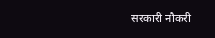सरकारी नौकरी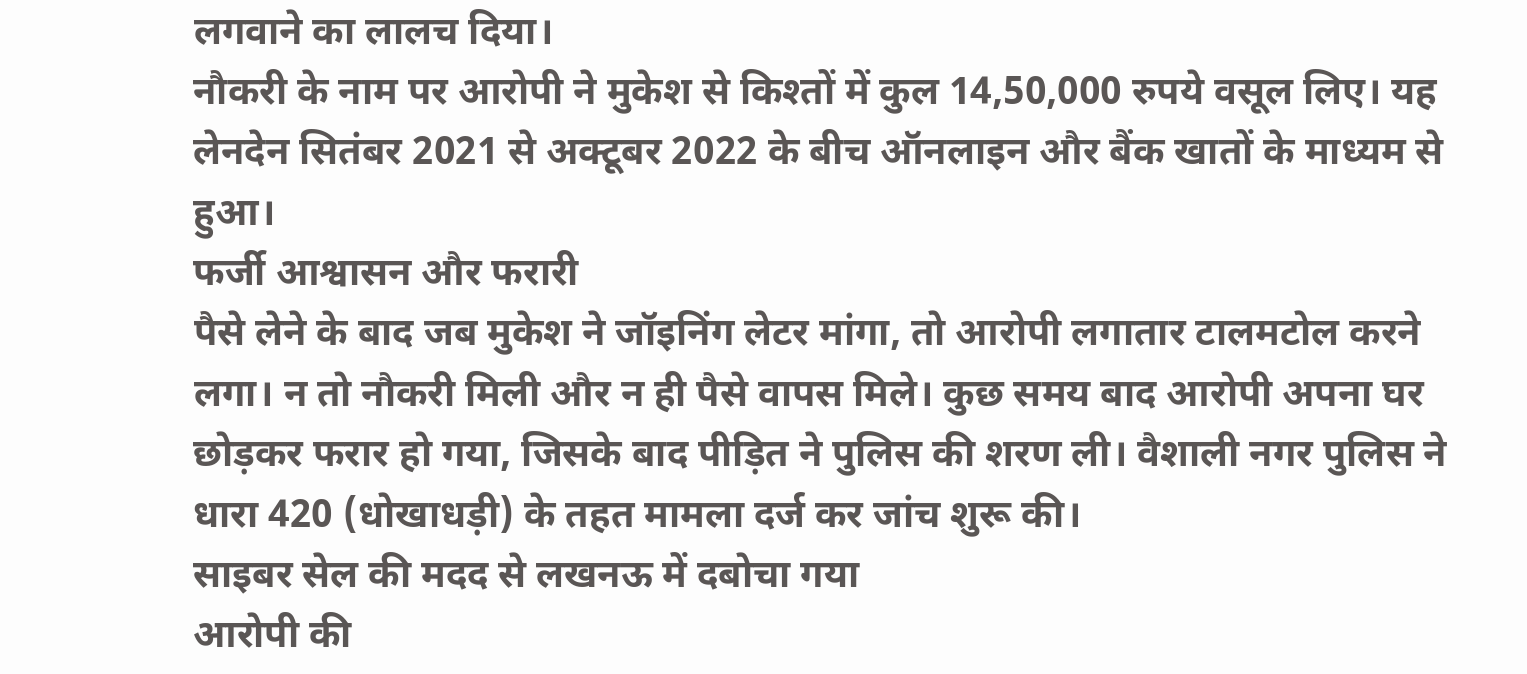लगवाने का लालच दिया।
नौकरी के नाम पर आरोपी ने मुकेश से किश्तों में कुल 14,50,000 रुपये वसूल लिए। यह लेनदेन सितंबर 2021 से अक्टूबर 2022 के बीच ऑनलाइन और बैंक खातों के माध्यम से हुआ।
फर्जी आश्वासन और फरारी
पैसे लेने के बाद जब मुकेश ने जॉइनिंग लेटर मांगा, तो आरोपी लगातार टालमटोल करने लगा। न तो नौकरी मिली और न ही पैसे वापस मिले। कुछ समय बाद आरोपी अपना घर छोड़कर फरार हो गया, जिसके बाद पीड़ित ने पुलिस की शरण ली। वैशाली नगर पुलिस ने धारा 420 (धोखाधड़ी) के तहत मामला दर्ज कर जांच शुरू की।
साइबर सेल की मदद से लखनऊ में दबोचा गया
आरोपी की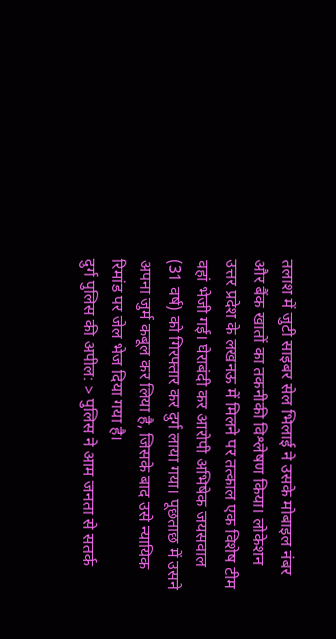तलाश में जुटी साइबर सेल भिलाई ने उसके मोबाइल नंबर और बैंक खातों का तकनीकी विश्लेषण किया। लोकेशन उत्तर प्रदेश के लखनऊ में मिलने पर तत्काल एक विशेष टीम वहां भेजी गई। घेराबंदी कर आरोपी अभिषेक जयसवाल (31 वर्ष) को गिरफ्तार कर दुर्ग लाया गया। पूछताछ में उसने अपना जुर्म कबूल कर लिया है, जिसके बाद उसे न्यायिक रिमांड पर जेल भेज दिया गया है।
दुर्ग पुलिस की अपील: > पुलिस ने आम जनता से सतर्क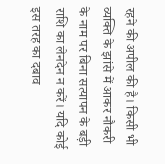रहने की अपील की है। किसी भी व्यक्ति के झांसे में आकर नौकरी के नाम पर बिना सत्यापन के बड़ी राशि का लेनदेन न करें। यदि कोई इस तरह का दबाव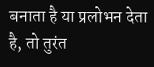बनाता है या प्रलोभन देता है, तो तुरंत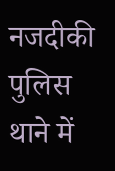नजदीकी पुलिस थाने में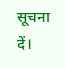सूचना दें।